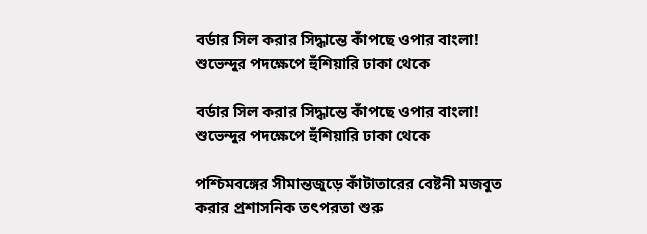বর্ডার সিল করার সিদ্ধান্তে কাঁপছে ওপার বাংলা! শুভেন্দুর পদক্ষেপে হুঁশিয়ারি ঢাকা থেকে

বর্ডার সিল করার সিদ্ধান্তে কাঁপছে ওপার বাংলা! শুভেন্দুর পদক্ষেপে হুঁশিয়ারি ঢাকা থেকে

পশ্চিমবঙ্গের সীমান্তজুড়ে কাঁটাতারের বেষ্টনী মজবুত করার প্রশাসনিক তৎপরতা শুরু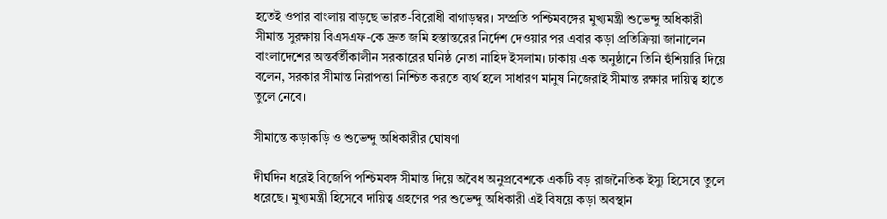হতেই ওপার বাংলায় বাড়ছে ভারত-বিরোধী বাগাড়ম্বর। সম্প্রতি পশ্চিমবঙ্গের মুখ্যমন্ত্রী শুভেন্দু অধিকারী সীমান্ত সুরক্ষায় বিএসএফ-কে দ্রুত জমি হস্তান্তরের নির্দেশ দেওয়ার পর এবার কড়া প্রতিক্রিয়া জানালেন বাংলাদেশের অন্তর্বর্তীকালীন সরকারের ঘনিষ্ঠ নেতা নাহিদ ইসলাম। ঢাকায় এক অনুষ্ঠানে তিনি হুঁশিয়ারি দিয়ে বলেন, সরকার সীমান্ত নিরাপত্তা নিশ্চিত করতে ব্যর্থ হলে সাধারণ মানুষ নিজেরাই সীমান্ত রক্ষার দায়িত্ব হাতে তুলে নেবে।

সীমান্তে কড়াকড়ি ও শুভেন্দু অধিকারীর ঘোষণা

দীর্ঘদিন ধরেই বিজেপি পশ্চিমবঙ্গ সীমান্ত দিয়ে অবৈধ অনুপ্রবেশকে একটি বড় রাজনৈতিক ইস্যু হিসেবে তুলে ধরেছে। মুখ্যমন্ত্রী হিসেবে দায়িত্ব গ্রহণের পর শুভেন্দু অধিকারী এই বিষয়ে কড়া অবস্থান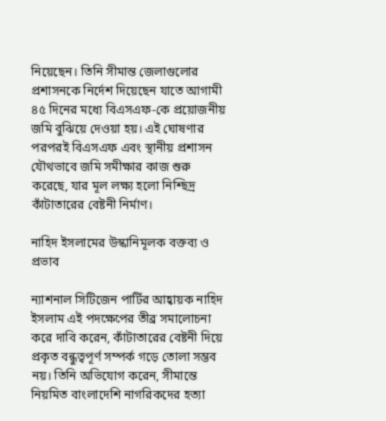নিয়েছেন। তিনি সীমান্ত জেলাগুলোর প্রশাসনকে নির্দেশ দিয়েছেন যাতে আগামী ৪৫ দিনের মধ্যে বিএসএফ-কে প্রয়োজনীয় জমি বুঝিয়ে দেওয়া হয়। এই ঘোষণার পরপরই বিএসএফ এবং স্থানীয় প্রশাসন যৌথভাবে জমি সমীক্ষার কাজ শুরু করেছে, যার মূল লক্ষ্য হলো নিশ্ছিদ্র কাঁটাতারের বেষ্টনী নির্মাণ।

নাহিদ ইসলামের উস্কানিমূলক বক্তব্য ও প্রভাব

ন্যাশনাল সিটিজেন পার্টির আহ্বায়ক নাহিদ ইসলাম এই পদক্ষেপের তীব্র সমালোচনা করে দাবি করেন, কাঁটাতারের বেষ্টনী দিয়ে প্রকৃত বন্ধুত্বপূর্ণ সম্পর্ক গড়ে তোলা সম্ভব নয়। তিনি অভিযোগ করেন, সীমান্তে নিয়মিত বাংলাদেশি নাগরিকদের হত্যা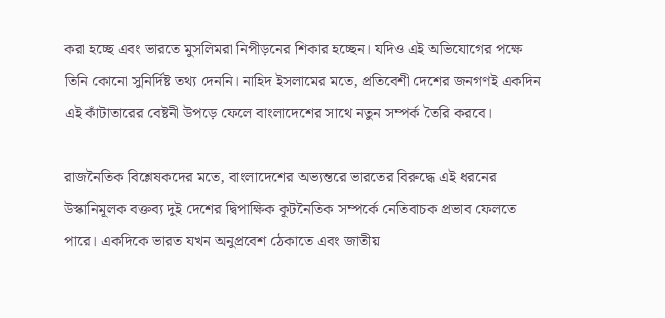করা হচ্ছে এবং ভারতে মুসলিমরা নিপীড়নের শিকার হচ্ছেন। যদিও এই অভিযোগের পক্ষে তিনি কোনো সুনির্দিষ্ট তথ্য দেননি। নাহিদ ইসলামের মতে, প্রতিবেশী দেশের জনগণই একদিন এই কাঁটাতারের বেষ্টনী উপড়ে ফেলে বাংলাদেশের সাথে নতুন সম্পর্ক তৈরি করবে।

রাজনৈতিক বিশ্লেষকদের মতে, বাংলাদেশের অভ্যন্তরে ভারতের বিরুদ্ধে এই ধরনের উস্কানিমূলক বক্তব্য দুই দেশের দ্বিপাক্ষিক কূটনৈতিক সম্পর্কে নেতিবাচক প্রভাব ফেলতে পারে। একদিকে ভারত যখন অনুপ্রবেশ ঠেকাতে এবং জাতীয়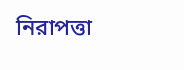নিরাপত্তা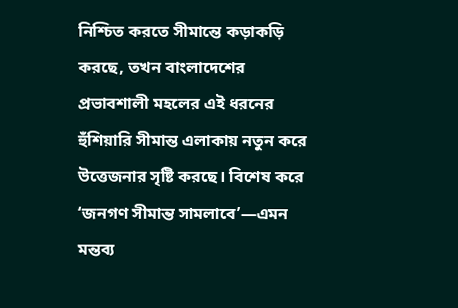নিশ্চিত করতে সীমান্তে কড়াকড়ি করছে, তখন বাংলাদেশের প্রভাবশালী মহলের এই ধরনের হুঁশিয়ারি সীমান্ত এলাকায় নতুন করে উত্তেজনার সৃষ্টি করছে। বিশেষ করে ‘জনগণ সীমান্ত সামলাবে’—এমন মন্তব্য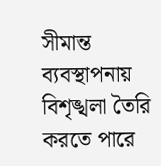সীমান্ত ব্যবস্থাপনায় বিশৃঙ্খলা তৈরি করতে পারে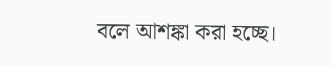বলে আশঙ্কা করা হচ্ছে।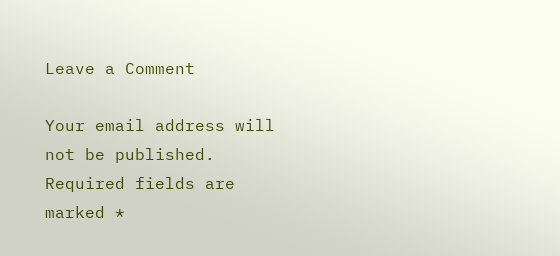Leave a Comment

Your email address will not be published. Required fields are marked *